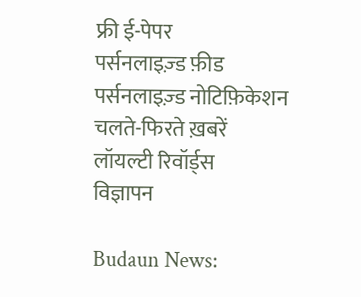फ्री ई-पेपर
पर्सनलाइज़्ड फ़ीड
पर्सनलाइज़्ड नोटिफ़िकेशन
चलते-फिरते ख़बरें
लॉयल्टी रिवॉर्ड्स
विज्ञापन

Budaun News: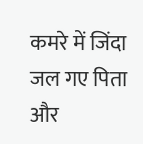कमरे में जिंदा जल गए पिता और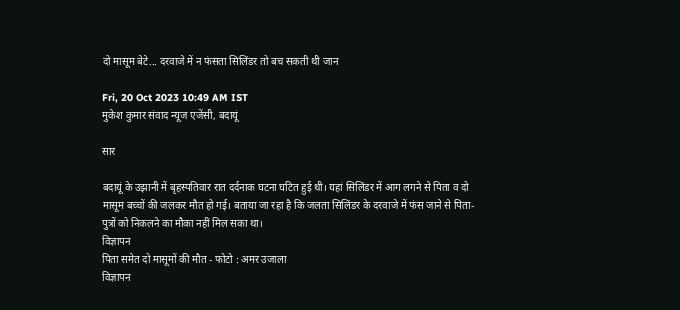दो मासूम बेटे... दरवाजे में न फंसता सिलिंडर तो बच सकती थी जान

Fri, 20 Oct 2023 10:49 AM IST
मुकेश कुमार संवाद न्यूज एजेंसी, बदायूं

सार

बदायूं के उझानी में बृहस्पतिवार रात दर्दनाक घटना घटित हुई थी। यहां सिलिंडर में आग लगने से पिता व दो मासूम बच्चों की जलकर मौत हो गई। बताया जा रहा है कि जलता सिलिंडर के दरवाजे में फंस जाने से पिता-पुत्रों को निकलने का मौका नहीं मिल सका था।
विज्ञापन
पिता समेत दो मासूमों की मौत - फोटो : अमर उजाला
विज्ञापन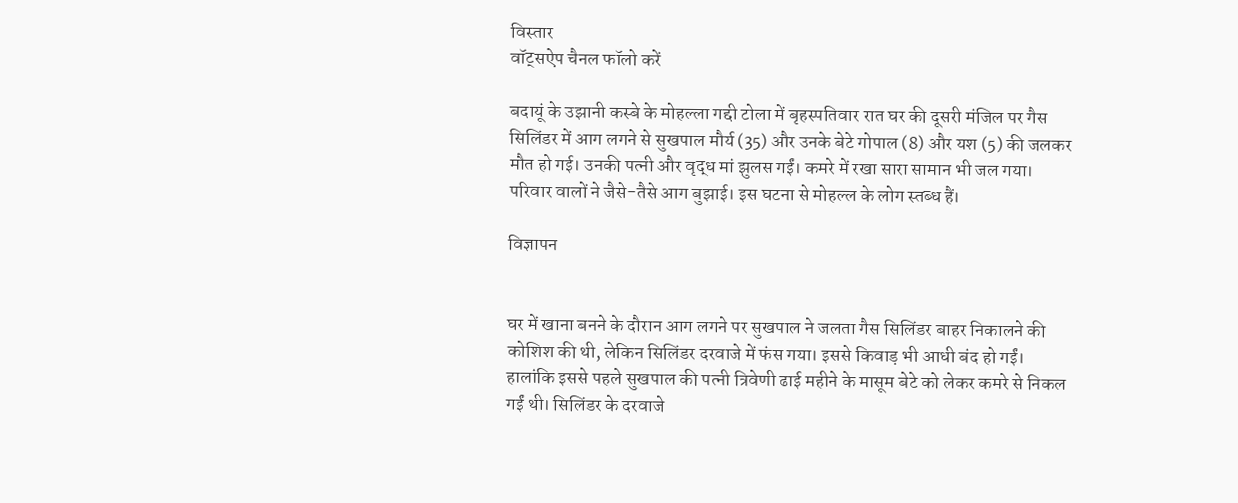विस्तार
वॉट्सऐप चैनल फॉलो करें

बदायूं के उझानी कस्बे के मोहल्ला गद्दी टोला में बृहस्पतिवार रात घर की दूसरी मंजिल पर गैस सिलिंडर में आग लगने से सुखपाल मौर्य (35) और उनके बेटे गोपाल (8) और यश (5) की जलकर मौत हो गई। उनकी पत्नी और वृद्ध मां झुलस गईं। कमरे में रखा सारा सामान भी जल गया। परिवार वालों ने जैसे-तैसे आग बुझाई। इस घटना से मोहल्ल के लोग स्तब्ध हैं।

विज्ञापन


घर में खाना बनने के दौरान आग लगने पर सुखपाल ने जलता गैस सिलिंडर बाहर निकालने की कोशिश की थी, लेकिन सिलिंडर दरवाजे में फंस गया। इससे किवाड़ भी आधी बंद हो गईं। हालांकि इससे पहले सुखपाल की पत्नी त्रिवेणी ढाई महीने के मासूम बेटे को लेकर कमरे से निकल गईं थी। सिलिंडर के दरवाजे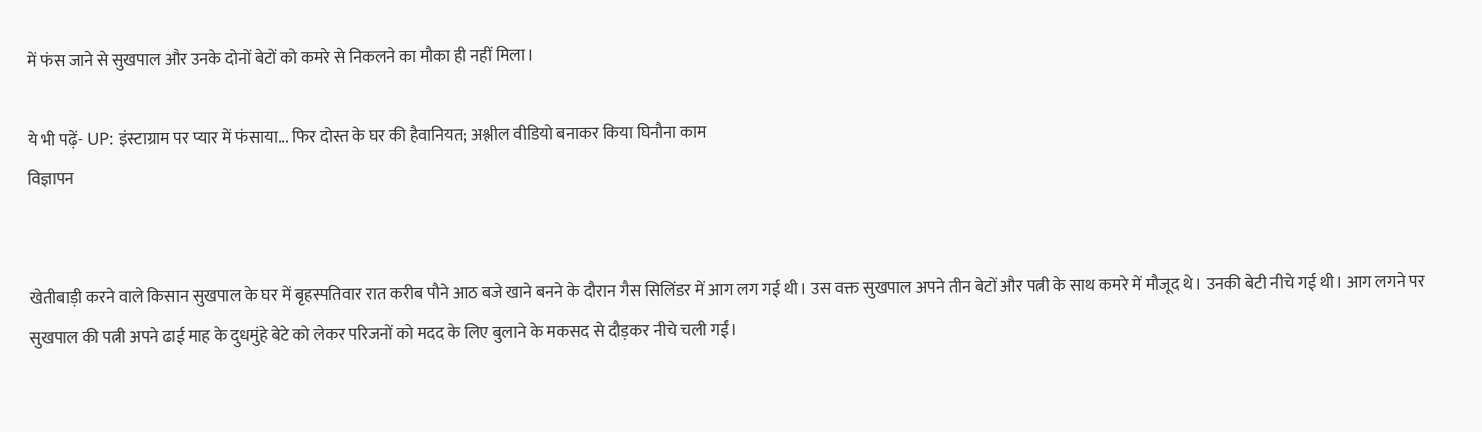में फंस जाने से सुखपाल और उनके दोनों बेटों को कमरे से निकलने का मौका ही नहीं मिला।

ये भी पढ़ें- UP: इंस्टाग्राम पर प्यार में फंसाया... फिर दोस्त के घर की हैवानियत; अश्लील वीडियो बनाकर किया घिनौना काम
विज्ञापन


खेतीबाड़ी करने वाले किसान सुखपाल के घर में बृहस्पतिवार रात करीब पौने आठ बजे खाने बनने के दौरान गैस सिलिंडर में आग लग गई थी। उस वक्त सुखपाल अपने तीन बेटों और पत्नी के साथ कमरे में मौजूद थे। उनकी बेटी नीचे गई थी। आग लगने पर सुखपाल की पत्नी अपने ढाई माह के दुधमुंहे बेटे को लेकर परिजनों को मदद के लिए बुलाने के मकसद से दौड़कर नीचे चली गईं।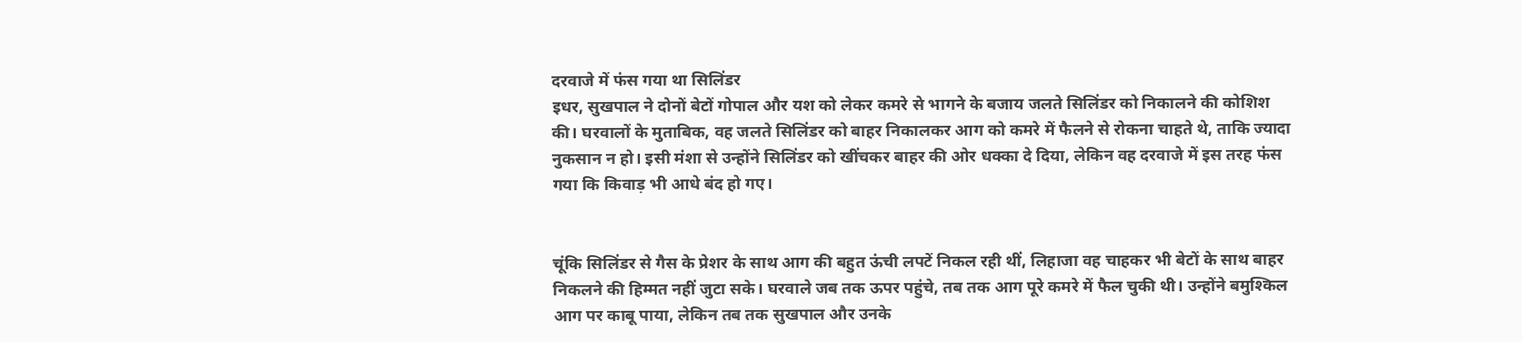दरवाजे में फंस गया था सिलिंडर
इधर, सुखपाल ने दोनों बेटों गोपाल और यश को लेकर कमरे से भागने के बजाय जलते सिलिंडर को निकालने की कोशिश की। घरवालों के मुताबिक, वह जलते सिलिंडर को बाहर निकालकर आग को कमरे में फैलने से रोकना चाहते थे, ताकि ज्यादा नुकसान न हो। इसी मंशा से उन्होंने सिलिंडर को खींचकर बाहर की ओर धक्का दे दिया, लेकिन वह दरवाजे में इस तरह फंस गया कि किवाड़ भी आधे बंद हो गए।


चूंकि सिलिंडर से गैस के प्रेशर के साथ आग की बहुत ऊंची लपटें निकल रही थीं, लिहाजा वह चाहकर भी बेटों के साथ बाहर निकलने की हिम्मत नहीं जुटा सके। घरवाले जब तक ऊपर पहुंचे, तब तक आग पूरे कमरे में फैल चुकी थी। उन्होंने बमुश्किल आग पर काबू पाया, लेकिन तब तक सुखपाल और उनके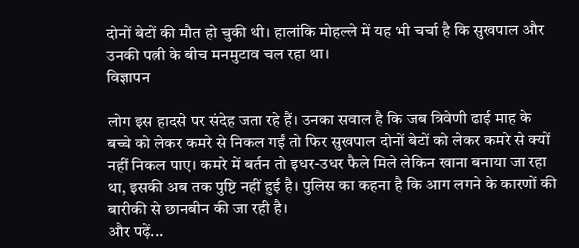दोनों बेटों की मौत हो चुकी थी। हालांकि मोहल्ले में यह भी चर्चा है कि सुखपाल और उनकी पत्नी के बीच मनमुटाव चल रहा था।
विज्ञापन

लोग इस हादसे पर संदेह जता रहे हैं। उनका सवाल है कि जब त्रिवेणी ढाई माह के बच्चे को लेकर कमरे से निकल गईं तो फिर सुखपाल दोनों बेटों को लेकर कमरे से क्यों नहीं निकल पाए। कमरे में बर्तन तो इधर-उधर फैले मिले लेकिन खाना बनाया जा रहा था, इसकी अब तक पुष्टि नहीं हुई है। पुलिस का कहना है कि आग लगने के कारणों की बारीकी से छानबीन की जा रही है।
और पढ़ें...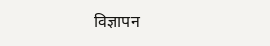विज्ञापन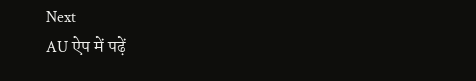Next
AU ऐप में पढ़ें